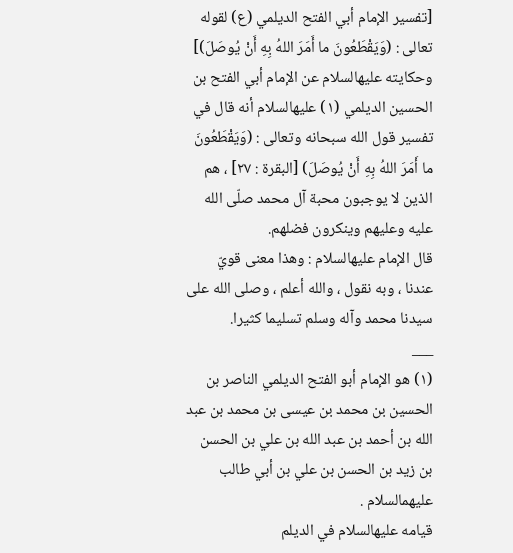[تفسير الإمام أبي الفتح الديلمي (ع) لقوله تعالى : (وَيَقْطَعُونَ ما أَمَرَ اللهُ بِهِ أَنْ يُوصَلَ)]
وحكايته عليهالسلام عن الإمام أبي الفتح بن الحسين الديلمي (١) عليهالسلام أنه قال في تفسير قول الله سبحانه وتعالى : (وَيَقْطَعُونَ ما أَمَرَ اللهُ بِهِ أَنْ يُوصَلَ) [البقرة : ٢٧] ، هم الذين لا يوجبون محبة آل محمد صلّى الله عليه وعليهم وينكرون فضلهم.
قال الإمام عليهالسلام : وهذا معنى قويّ عندنا ، وبه نقول ، والله أعلم ، وصلى الله على سيدنا محمد وآله وسلم تسليما كثيرا.
___
(١) هو الإمام أبو الفتح الديلمي الناصر بن الحسين بن محمد بن عيسى بن محمد بن عبد الله بن أحمد بن عبد الله بن علي بن الحسن بن زيد بن الحسن بن علي بن أبي طالب عليهمالسلام .
قيامه عليهالسلام في الديلم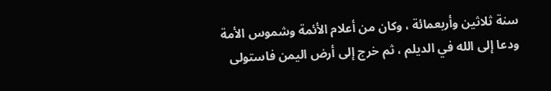سنة ثلاثين وأربعمائة ، وكان من أعلام الأئمة وشموس الأمة ودعا إلى الله في الديلم ، ثم خرج إلى أرض اليمن فاستولى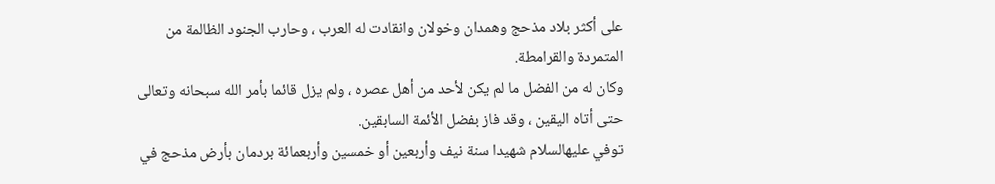على أكثر بلاد مذحج وهمدان وخولان وانقادت له العرب ، وحارب الجنود الظالمة من المتمردة والقرامطة.
وكان له من الفضل ما لم يكن لأحد من أهل عصره ، ولم يزل قائما بأمر الله سبحانه وتعالى حتى أتاه اليقين ، وقد فاز بفضل الأئمة السابقين.
توفي عليهالسلام شهيدا سنة نيف وأربعين أو خمسين وأربعمائة بردمان بأرض مذحج في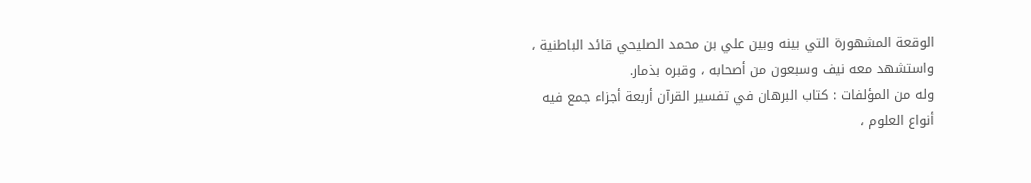الوقعة المشهورة التي بينه وبين علي بن محمد الصليحي قائد الباطنية ، واستشهد معه نيف وسبعون من أصحابه ، وقبره بذمار.
وله من المؤلفات : كتاب البرهان في تفسير القرآن أربعة أجزاء جمع فيه أنواع العلوم ،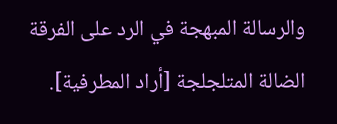والرسالة المبهجة في الرد على الفرقة الضالة المتلجلجة [أراد المطرفية].